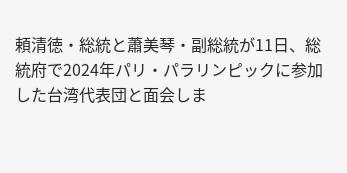頼清徳・総統と蕭美琴・副総統が11日、総統府で2024年パリ・パラリンピックに参加した台湾代表団と面会しま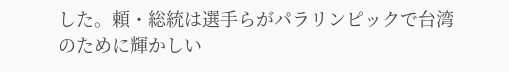した。頼・総統は選手らがパラリンピックで台湾のために輝かしい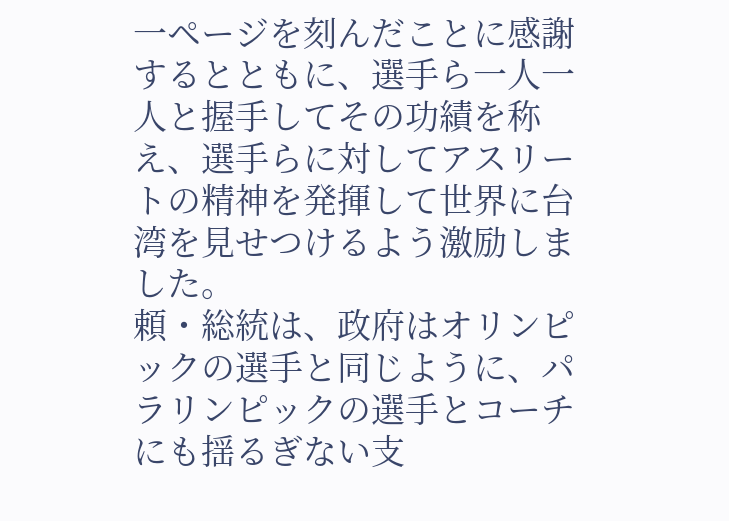一ページを刻んだことに感謝するとともに、選手ら一人一人と握手してその功績を称え、選手らに対してアスリートの精神を発揮して世界に台湾を見せつけるよう激励しました。
頼・総統は、政府はオリンピックの選手と同じように、パラリンピックの選手とコーチにも揺るぎない支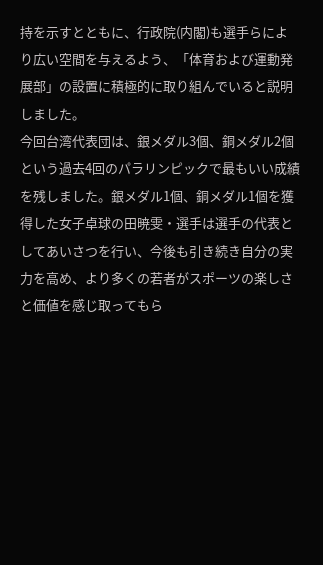持を示すとともに、行政院(内閣)も選手らにより広い空間を与えるよう、「体育および運動発展部」の設置に積極的に取り組んでいると説明しました。
今回台湾代表団は、銀メダル3個、銅メダル2個という過去4回のパラリンピックで最もいい成績を残しました。銀メダル1個、銅メダル1個を獲得した女子卓球の田暁雯・選手は選手の代表としてあいさつを行い、今後も引き続き自分の実力を高め、より多くの若者がスポーツの楽しさと価値を感じ取ってもら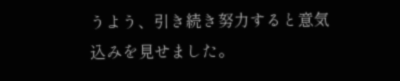うよう、引き続き努力すると意気込みを見せました。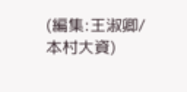(編集:王淑卿/本村大資)